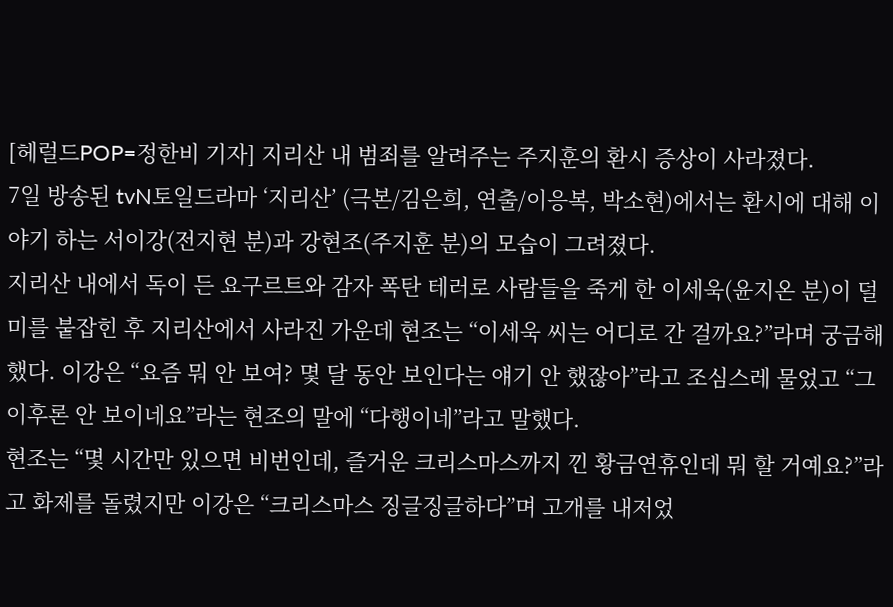[헤럴드POP=정한비 기자] 지리산 내 범죄를 알려주는 주지훈의 환시 증상이 사라졌다.
7일 방송된 tvN토일드라마 ‘지리산’ (극본/김은희, 연출/이응복, 박소현)에서는 환시에 대해 이야기 하는 서이강(전지현 분)과 강현조(주지훈 분)의 모습이 그려졌다.
지리산 내에서 독이 든 요구르트와 감자 폭탄 테러로 사람들을 죽게 한 이세욱(윤지온 분)이 덜미를 붙잡힌 후 지리산에서 사라진 가운데 현조는 “이세욱 씨는 어디로 간 걸까요?”라며 궁금해 했다. 이강은 “요즘 뭐 안 보여? 몇 달 동안 보인다는 얘기 안 했잖아”라고 조심스레 물었고 “그 이후론 안 보이네요”라는 현조의 말에 “다행이네”라고 말했다.
현조는 “몇 시간만 있으면 비번인데, 즐거운 크리스마스까지 낀 황금연휴인데 뭐 할 거예요?”라고 화제를 돌렸지만 이강은 “크리스마스 징글징글하다”며 고개를 내저었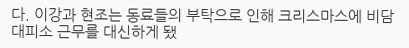다. 이강과 현조는 동료들의 부탁으로 인해 크리스마스에 비담 대피소 근무를 대신하게 됐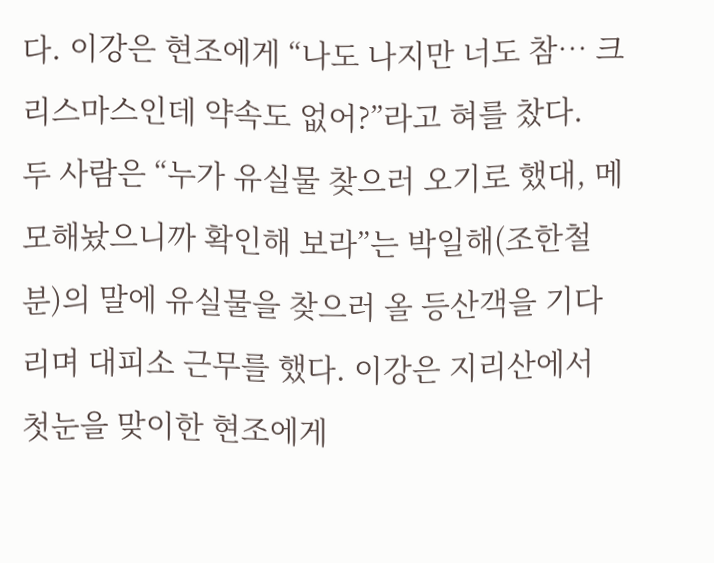다. 이강은 현조에게 “나도 나지만 너도 참… 크리스마스인데 약속도 없어?”라고 혀를 찼다.
두 사람은 “누가 유실물 찾으러 오기로 했대, 메모해놨으니까 확인해 보라”는 박일해(조한철 분)의 말에 유실물을 찾으러 올 등산객을 기다리며 대피소 근무를 했다. 이강은 지리산에서 첫눈을 맞이한 현조에게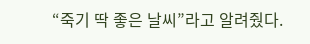“죽기 딱 좋은 날씨”라고 알려줬다.